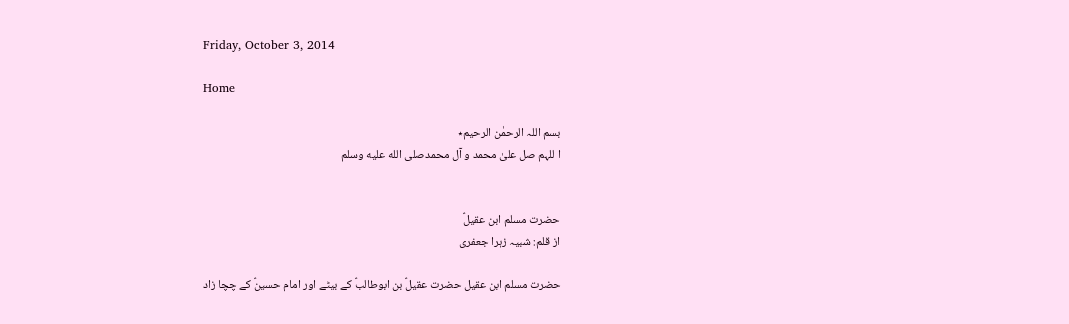Friday, October 3, 2014

Home

بسم اللہ الرحمٰن الرحیم٭
ا للہم صل علیٰ محمد و آل محمدصلى الله عليه وسلم


حضرت مسلم ابن عقیلؑ
از قلم: شبیہ زہرا جعفری

حضرت مسلم ابن عقیل حضرت عقیلؑ بن ابوطالبؑ کے بیٹے اور امام حسینؑ کے چچا زاد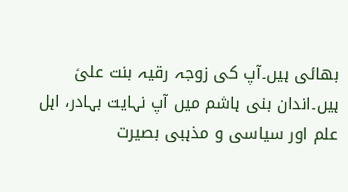بھائی ہیں۔آپ کی زوجہ رقیہ بنت علیؑ ہیں۔اندان بنی ہاشم میں آپ نہایت بہادر، اہل علم اور سیاسی و مذہبی بصیرت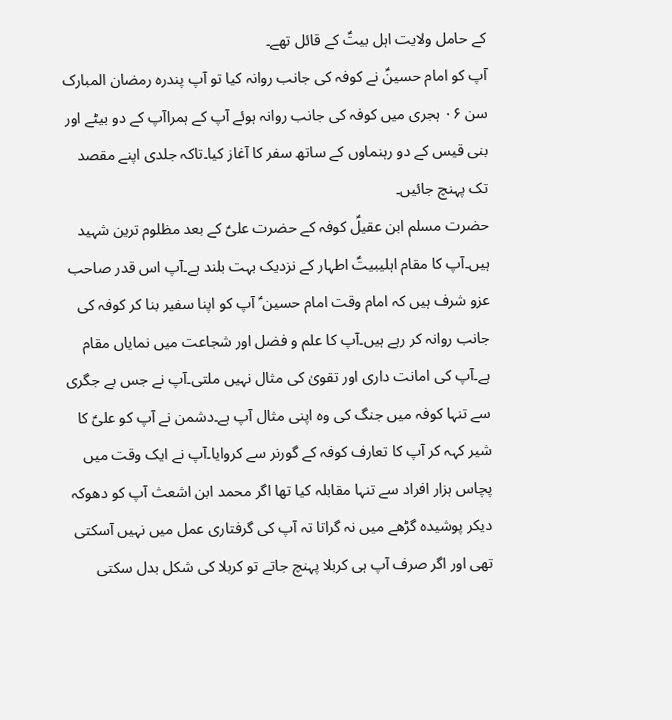کے حامل ولایت اہل بیتؑ کے قائل تھے۔
آپ کو امام حسینؑ نے کوفہ کی جانب روانہ کیا تو آپ پندرہ رمضان المبارک سن ۰۶ ہجری میں کوفہ کی جانب روانہ ہوئے آپ کے ہمراآپ کے دو بیٹے اور بنی قیس کے دو رہنماوں کے ساتھ سفر کا آغاز کیا۔تاکہ جلدی اپنے مقصد تک پہنچ جائیں۔
حضرت مسلم ابن عقیلؑ کوفہ کے حضرت علیؑ کے بعد مظلوم ترین شہید ہیں۔آپ کا مقام اہلیبیتؑ اطہار کے نزدیک بہت بلند ہے۔آپ اس قدر صاحب عزو شرف ہیں کہ امام وقت امام حسین ؑ آپ کو اپنا سفیر بنا کر کوفہ کی جانب روانہ کر رہے ہیں۔آپ کا علم و فضل اور شجاعت میں نمایاں مقام ہے۔آپ کی امانت داری اور تقویٰ کی مثال نہیں ملتی۔آپ نے جس بے جگری سے تنہا کوفہ میں جنگ کی وہ اپنی مثال آپ ہے۔دشمن نے آپ کو علیؑ کا شیر کہہ کر آپ کا تعارف کوفہ کے گورنر سے کروایا۔آپ نے ایک وقت میں پچاس ہزار افراد سے تنہا مقابلہ کیا تھا اگر محمد ابن اشعث آپ کو دھوکہ دیکر پوشیدہ گڑھے میں نہ گراتا تہ آپ کی گرفتاری عمل میں نہیں آسکتی تھی اور اگر صرف آپ ہی کربلا پہنچ جاتے تو کربلا کی شکل بدل سکتی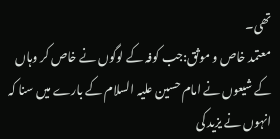تھی۔
معتمد خاص و موثق:جب کوفہ کے لوگوں نے خاص کر وہاں کے شیعوں نے امام حسین علیہ السلام کے بارے میں سنا کہ انہوں نے یزید کی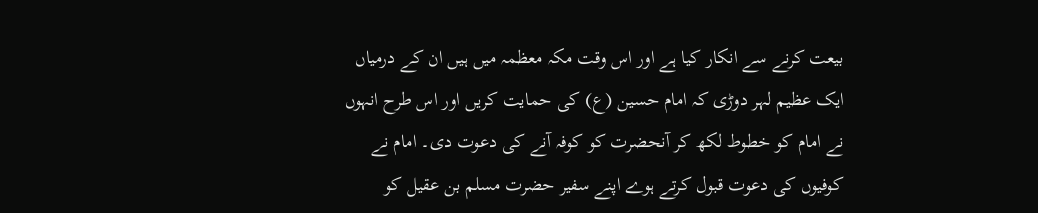بیعت کرنے سے انکار کیا ہے اور اس وقت مکہ معظمہ میں ہیں ان کے درمیاں ایک عظیم لہر دوڑی کہ امام حسین (ع) کی حمایت کریں اور اس طرح انہوں نے امام کو خطوط لکھ کر آنحضرت کو کوفہ آنے کی دعوت دی۔ امام نے کوفیوں کی دعوت قبول کرتے ہوے اپنے سفیر حضرت مسلم بن عقیل کو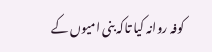کوفہ روانہ کیا تاکہ بنی امیوں کے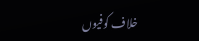خلاف کوفیوں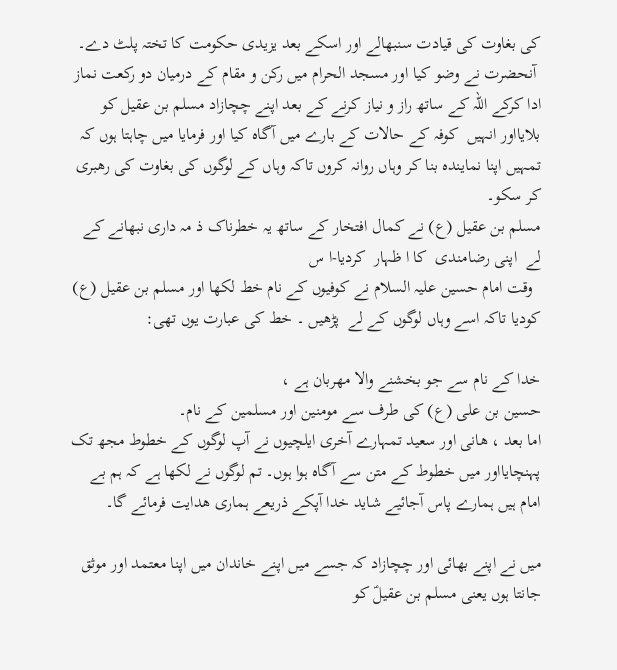کی بغاوت کی قیادت سنبھالے اور اسکے بعد یزیدی حکومت کا تختہ پلٹ دے۔
 آنحضرت نے وضو کیا اور مسجد الحرام میں رکن و مقام کے درمیان دو رکعت نماز ادا کرکے اللہ کے ساتھ راز و نیاز کرنے کے بعد اپنے چچازاد مسلم بن عقیل کو بلایااور انہیں  کوفہ کے حالات کے بارے میں آگاہ کیا اور فرمایا میں چاہتا ہوں کہ تمہیں اپنا نمایندہ بنا کر وہاں روانہ کروں تاکہ وہاں کے لوگوں کی بغاوت کی رھبری کر سکو۔
مسلم بن عقیل (ع) نے کمال افتخار کے ساتھ یہ خطرناک ذ مہ داری نبھانے کے لے  اپنی رضامندی  کا ا ظہار  کردیا-ا س
  وقت امام حسین علیہ السلام نے کوفیوں کے نام خط لکھا اور مسلم بن عقیل (ع) کودیا تاکہ اسے وہاں لوگوں کے لے  پڑھیں ۔ خط کی عبارت یوں تھی:

خدا کے نام سے جو بخشنے والا مھربان ہے ،
حسین بن علی (ع) کی طرف سے مومنین اور مسلمین کے نام۔
اما بعد ، ھانی اور سعید تمہارے آخری ایلچیوں نے آپ لوگوں کے خطوط مجھ تک پہنچایااور میں خطوط کے متن سے آگاہ ہوا ہوں۔ تم لوگوں نے لکھا ہے کہ ہم بے امام ہیں ہمارے پاس آجائیے شاید خدا آپکے ذریعے ہماری ھدایت فرمائے گا۔

میں نے اپنے بھائی اور چچازاد کہ جسے میں اپنے خاندان میں اپنا معتمد اور موثق جانتا ہوں یعنی مسلم بن عقیلؑ کو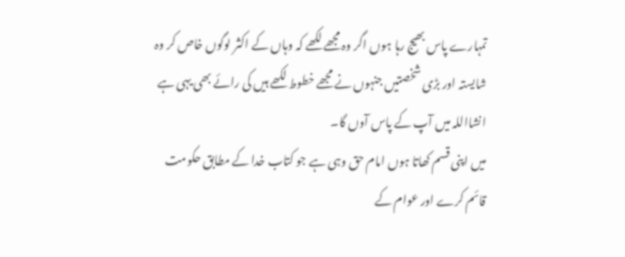تمہارے پاس بھیج رہا ہوں اگر وہ مجھے لکھے کہ وہاں کے اکثر لوگوں خاص کر وہ شایستہ اور بڑی شخصتیں جنہوں نے مجھے خطوط لکھے ہیں کی رائے بھی یہی ہے انشااللہ میں آپ کے پاس آوں گا۔
میں اپنی قسم کھاتا ہوں امام حق وہی ہے جو کتاب خدا کے مطابق حکومت قائم کرے اور عوام کے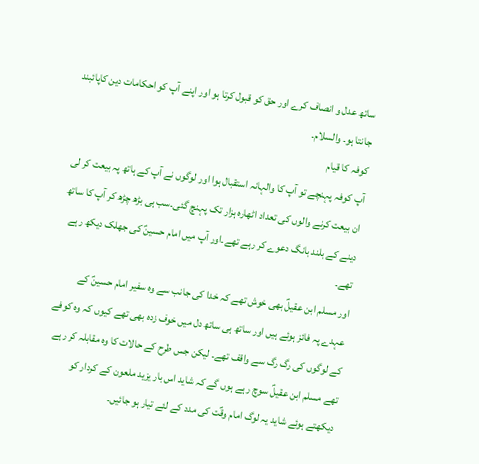ساتھ عدل و انصاف کرے اور حق کو قبول کرتا ہو اور اپنے آپ کو احکامات دین کاپائبند جانتا ہو۔ والسلام۔
کوفہ کا قیام
آپ کوفہ پہنچے تو آپ کا والہانہ استقبال ہوا اور لوگوں نے آپ کے ہاتھ پہ بیعت کر لی ان بیعت کرنے والوں کی تعداد اٹھارہ ہزار تک پہنچ گئی۔سب ہی بڑھ چڑھ کر آپ کا ساتھ دینے کے بلند بانگ دعوے کر رہے تھے۔اور آپ میں امام حسینؑ کی جھلک دیکھ رہے تھے۔
اور مسلم ابن عقیلؑ بھی خوش تھے کہ خدا کی جانب سے وہ سفیر امام حسینؑ کے عہدے پہ فائز ہوئے ہیں اور ساتھ ہی ساتھ دل میں خوف زدہ بھی تھے کیوں کہ وہ کوفے کے لوگوں کی رگ رگ سے واقف تھے۔ لیکن جس طرح کے حالات کا وہ مقابلہ کر رہے تھے مسلم ابن عقیلؑ سوچ رہے ہوں گے کہ شاید اس بار یزید ملعون کے کردار کو دیکھتے ہوئے شاید یہ لوگ امام وقؑت کی مدد کے لئے تیار ہو جائیں۔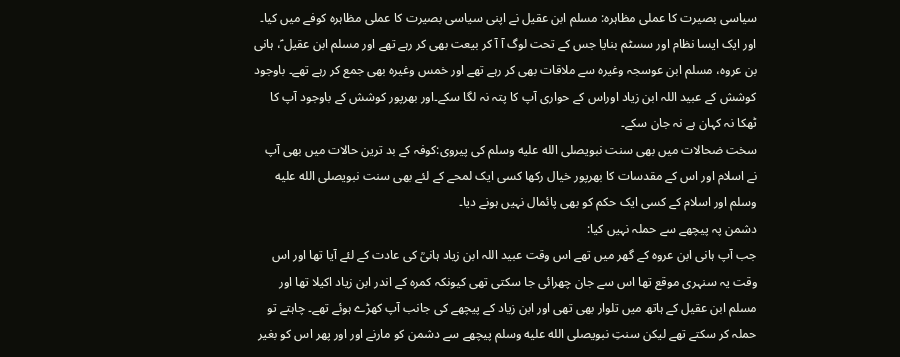سیاسی بصیرت کا عملی مظاہرہ: مسلم ابن عقیل نے اپنی سیاسی بصیرت کا عملی مظاہرہ کوفے میں کیا۔ اور ایک ایسا نظام اور سسٹم بنایا جس کے تحت لوگ آ آ کر بیعت بھی کر رہے تھے اور مسلم ابن عقیل ؑ، ہانی بن عروہ، مسلم ابن عوسجہ وغیرہ سے ملاقات بھی کر رہے تھے اور خمس وغیرہ بھی جمع کر رہے تھے۔ باوجود کوشش کے عبید اللہ ابن زیاد اوراس کے حواری آپ کا پتہ نہ لگا سکے۔اور بھرپور کوشش کے باوجود آپ کا ٹھکا نہ کہان ہے نہ جان سکے۔
سخت ضحالات میں بھی سنت نبویصلى الله عليه وسلم کی پیروی:کوفہ کے بد ترین حالات میں بھی آپ نے اسلام اور اس کے مقدسات کا بھرپور خیال رکھا کسی ایک لمحے کے لئے بھی سنت نبویصلى الله عليه وسلم اور اسلام کے کسی ایک حکم کو بھی پائمال نہیں ہونے دیا۔
دشمن پہ پیچھے سے حملہ نہیں کیا:
جب آپ ہانی ابن عروہ کے گھر میں تھے اس وقت عبید اللہ ابن زیاد ہانیؒ کی عادت کے لئے آیا تھا اور اس وقت یہ سنہری موقع تھا اس سے جان چھرائی جا سکتی تھی کیونکہ کمرہ کے اندر ابن زیاد اکیلا تھا اور مسلم ابن عقیل کے ہاتھ میں تلوار بھی تھی اور ابن زیاد کے پیچھے کی جانب آپ کھڑے ہوئے تھے۔ چاہتے تو حملہ کر سکتے تھے لیکن سنتِ نبویصلى الله عليه وسلم پیچھے سے دشمن کو مارنے اور اور پھر اس کو بغیر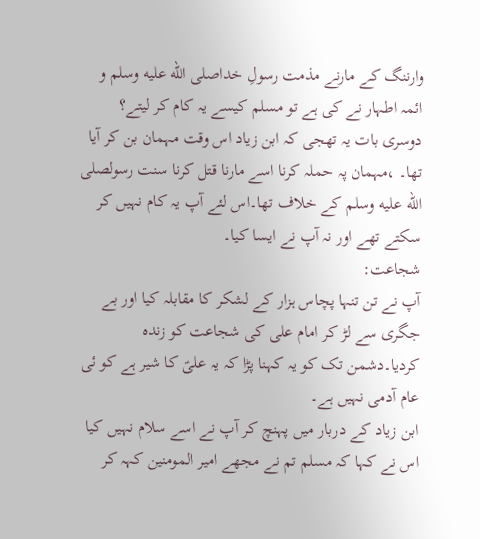وارننگ کے مارنے مذمت رسولِ خداصلى الله عليه وسلم و ائمہ اطہار نے کی ہے تو مسلم کیسے یہ کام کر لیتے؟
دوسری بات یہ تھجی کہ ابن زیاد اس وقت مہمان بن کر آیا تھا۔ ،مہمان پہ حملہ کرنا اسے مارنا قتل کرنا سنت رسولصلى الله عليه وسلم کے خلاف تھا۔اس لئے آپ یہ کام نہیں کر سکتے تھے اور نہ آپ نے ایسا کیا۔
شجاعت:
آپ نے تن تنہا پچاس ہزار کے لشکر کا مقابلہ کیا اور بے جگری سے لڑ کر امام علی کی شجاعت کو زندہ کردیا۔دشمن تک کو یہ کہنا پڑا کہ یہ علیؑ کا شیر ہے کو ئی عام آدمی نہیں ہے۔
ابن زیاد کے دربار میں پہنچ کر آپ نے اسے سلام نہیں کیا اس نے کہا کہ مسلم تم نے مجھے امیر المومنین کہہ کر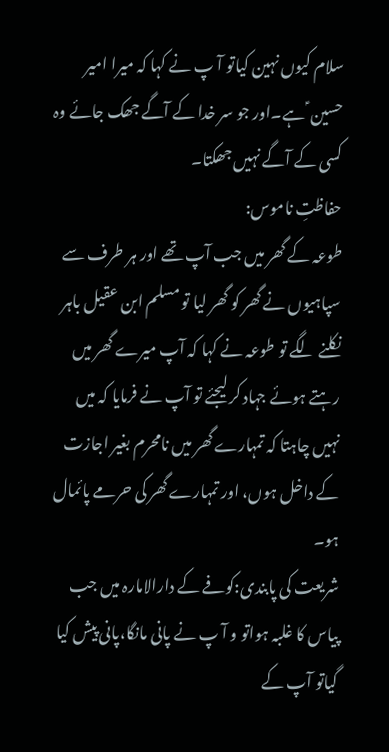سلام کیوں نہین کیاتو آ پ نے کہا کہ میرا امیر حسین ؑ ہے۔اور جو سر خدا کے آگے جھک جائے وہ کسی کے آگے نہیں جھکتا۔
حفاظتِ ناموس:
طوعہ کے گھر میں جب آپ تھے اور ہر طرف سے سپاہیوں نے گھر کو گھر لیا تو مسلم ابن عقیل باہر نکلنے لگے تو طوعہ نے کہا کہ آپ میرے گھر میں رہتے ہوئے جہاد کر لیجئے تو آپ نے فرمایا کہ میں نہیں چاہتا کہ تمہارے گھر میں نامحرم بغیر اجازت کے داخل ہوں، اور تمہارے گھر کی حرمے پائمال ہو۔
شریعت کی پابندی:کوفے کے دارالامارہ میں جب پیاس کا غلبہ ہواتو و آ پ نے پانی مانگا،پانی پیش کیا گیاتو آپ کے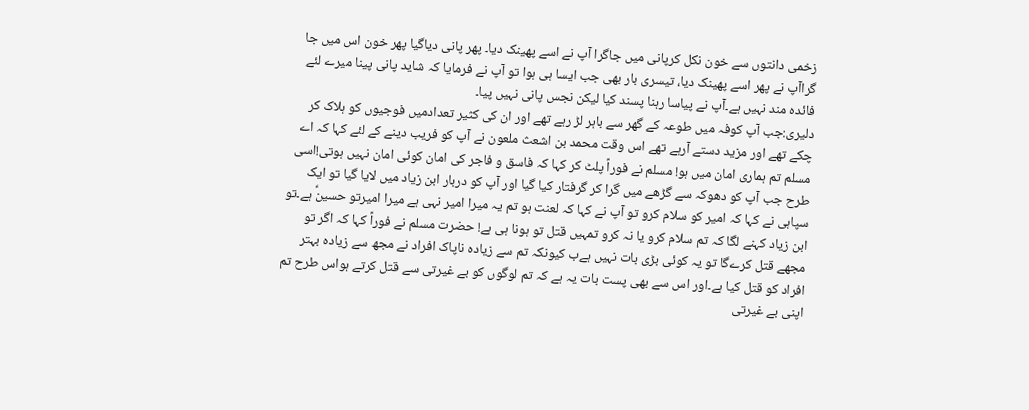زخمی دانتوں سے خون نکل کرپانی میں جاگرا آپ نے اسے پھینک دیا۔ پھر پانی دیاگیا پھر خون اس میں جا گراآپ نے پھر اسے پھینک دیا، تیسری بار بھی جب ایسا ہی ہوا تو آپ نے فرمایا کہ شاید پانی پینا میرے لئے فائدہ مند نہیں ہے۔آپ نے پیاسا رہنا پسند کیا لیکن نجس پانی نہیں پیا۔
دلیری:جب آپ کوفہ میں طوعہ کے گھر سے باہر لڑ رہے تھے اور ان کی کثیر تعدادمیں فوجیوں کو ہلاک کر چکے تھے اور مزید دستے آرہے تھے اس وقت محمد بن اشعث ملعون نے آپ کو فریب دینے کے لئے کہا کہ اے مسلم تم ہماری امان میں ہو! مسلم نے فوراً پلٹ کر کہا کہ فاسق و فاجر کی امان کوئی امان نہیں ہوتی!اسی طرح جب آپ کو دھوکہ سے گڑھے میں گرا کر گرفتار کیا گیا اور آپ کو دربار ابن زیاد میں لایا گیا تو ایک سپاہی نے کہا کہ امیر کو سلام کرو تو آپ نے کہا کہ لعنت ہو تم یہ میرا امیر نہی ہے میرا امیرتو حسینؑ ہے۔تو ابن زیاد کہنے لگا کہ تم سلام کرو یا نہ کرو تمہیں قتل تو ہونا ہی ہے! حضرت مسلم نے فوراً کہا کہ اگر تو مجھے قتل کرےگا تو یہ کوئی بڑی بات نہیں ہےب کیونکہ تم سے زیادہ ناپاک افراد نے مجھ سے زیادہ بہتر افراد کو قتل کیا ہے۔اور اس سے بھی پست بات یہ ہے کہ تم لوگوں کو بے غیرتی سے قتل کرتے ہواس طرح تم اپنی بے غیرتی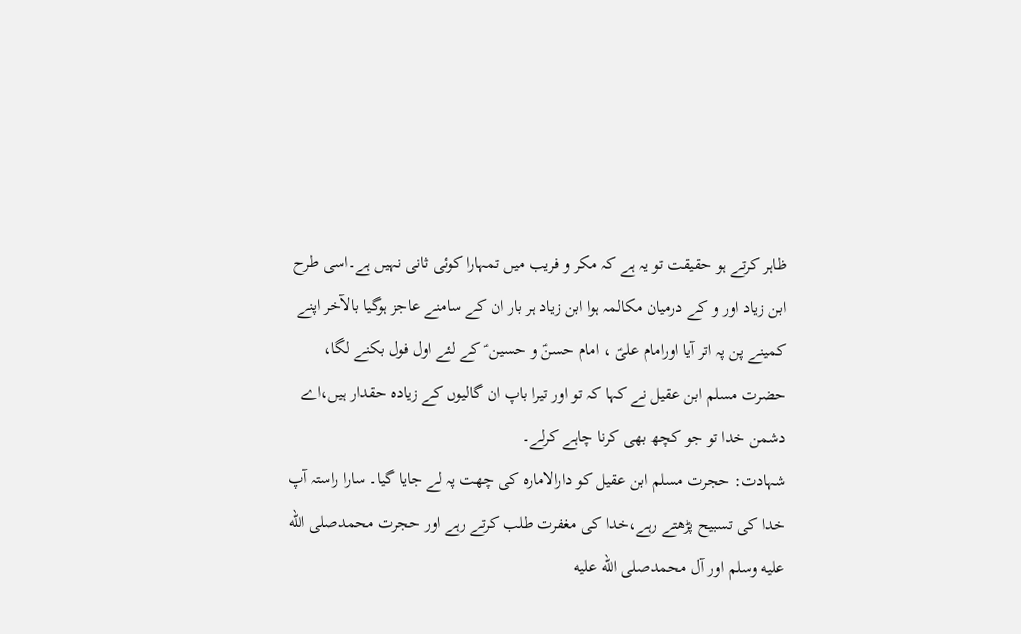ظاہر کرتے ہو حقیقت تو یہ ہے کہ مکر و فریب میں تمہارا کوئی ثانی نہیں ہے۔اسی طرح ابن زیاد اور و کے درمیان مکالمہ ہوا ابن زیاد ہر بار ان کے سامنے عاجز ہوگیا بالآخر اپنے کمینے پن پہ اتر آیا اورامام علیؑ ، امام حسنؑ و حسین ؑ کے لئے اول فول بکنے لگا، حضرت مسلم ابن عقیل نے کہا کہ تو اور تیرا باپ ان گالیوں کے زیادہ حقدار ہیں،اے دشمن خدا تو جو کچھ بھی کرنا چاہے کرلے۔
شہادت: حجرت مسلم ابن عقیل کو دارالامارہ کی چھت پہ لے جایا گیا۔ سارا راستہ آپ خدا کی تسبیح پڑھتے رہے،خدا کی مغفرت طلب کرتے رہے اور حجرت محمدصلى الله عليه وسلم اور آل محمدصلى الله عليه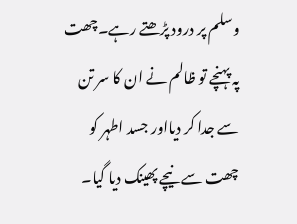وسلم پر درود پڑھتے رہے۔چھت پہ پہنچے تو ظالم نے ان کا سر تن سے جدا کر دیااور جسد اطہر کو چھت سے نیچے پھینک دیا گیا۔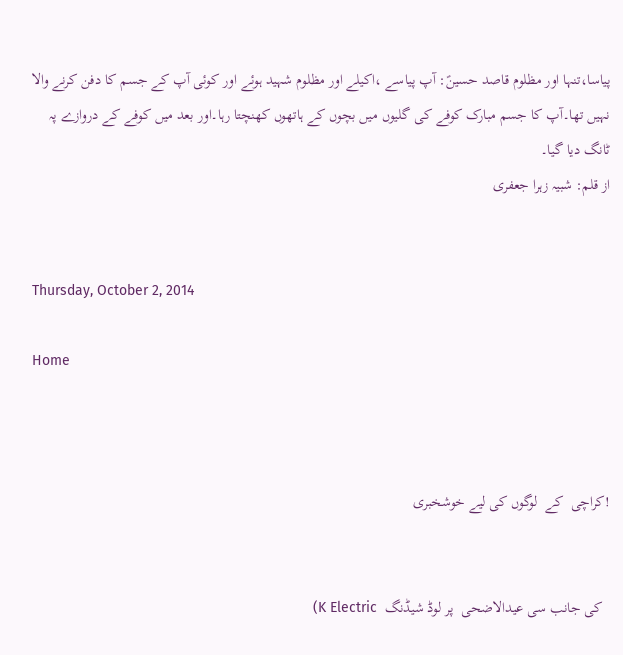پیاسا،تنہا اور مظلوم قاصد حسینؑ: آپ پیاسے ،اکیلے اور مظلوم شہید ہوئے اور کوئی آپ کے جسم کا دفن کرنے والا نہیں تھا۔آپ کا جسم مبارک کوفے کی گلیوں میں بچوں کے ہاتھوں کھنچتا رہا۔اور بعد میں کوفے کے دروازے پہ ٹانگ دیا گیا۔
از قلم: شبیہ زہرا جعفری


Thursday, October 2, 2014

Home



!کراچی  کے  لوگوں کی لیے خوشخبری


  کی جانب سی عیدالاضحی  پر لوڈ شیڈنگ  K Electric)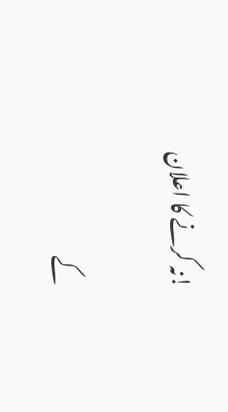!نہ کرنے کا اعلان

 کے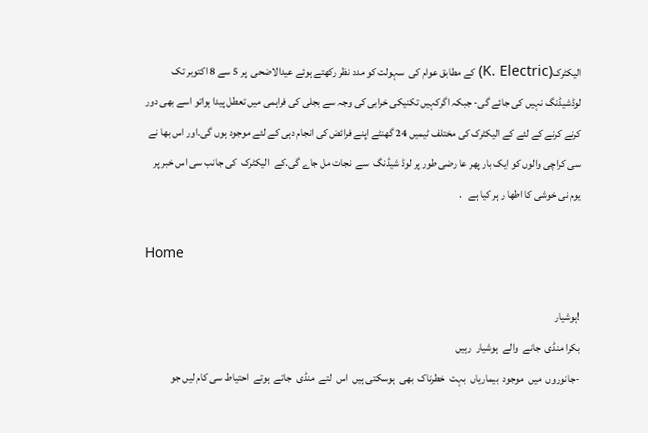الیکٹرک(K. Electric) کے مطابق عوام کی  سہولت کو مدد نظر رکھتے ہوئے عیدالاضحی  پر 5 سے 8 اکتوبر تک لوڈشیڈنگ نہیں کی جائے گی- جبکہ اگرکہیں تکنیکی خرابی کی وجہ سے بجلی کی فراہمی میں تعطل پیدا ہواتو اسے بھی دور کرنے کرنے کے لئے کے الیکٹرک کی مختلف ٹیمیں 24 گھنٹے اپنے فرائض کی انجام دہی کے لئے موجود ہوں گی۔اور اس بھا نے سی کراچی والوں کو ایک بار پھر عا رضی طور پر لوڈ شیڈنگ  سے  نجات مل جاے گی.کے  الیکٹرک  کی جانب سی اس خبر پر یوم نی خوشی کا اطھا ر ہر کیا ہے   .

Home

!ہوشیار
بکرا منڈی  جانے  والے  ہوشیار  رہیں
-جانوروں  میں  موجود  بیماریاں  بہت  خطرناک  بهی  ہوسکتی ہیں  اس  لتے  منڈی  جاتے  ہوتے  احتیاط سی کام لیں جو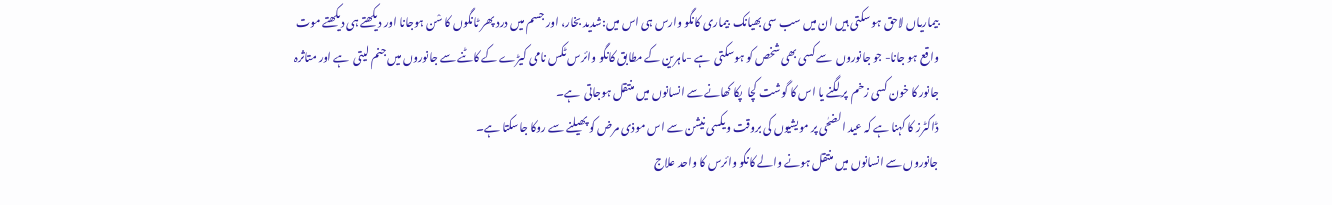بیماریاں لاحق ہو سکتی ہیں ان میں سب سی بھیانک  بیماری کانگو وارس ہی اس میں:شدید بخار، اور جسم میں درد پھر ٹانگوں کا سْن ہوجانا اور دیکھتے ہی دیکھتے موت واقع ہو جانا- جو جانوروں  سے کسی بھی شخص کو ہوسکتی  ہے -ماہرین کے مطابق کانگو وائرس ٹکس نامی کیڑے کے کاٹنے سے جانوروں میں جنم لیتی  ہے اور متاثرہ جانور کا خون کسی زخم  پر لگنے یا اس کا گوشت کچا  پکا کھانے سے انسانوں میں منتقل ہوجاتی  ہے۔
ڈاکٹرز کا کہنا ہے کہ عید الضحٰی پر مویشیوں کی بروقت ویکسی نیشن سے اس موذی مرض کو پھیلنے سے روکا جاسکتا ہے۔
جانوروں سے انسانوں میں منتقل ہونے والے کانگو وائرس کا واحد علاج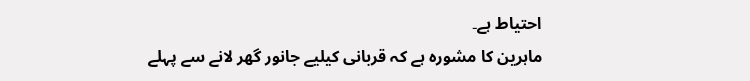احتیاط ہے۔
ماہرین کا مشورہ ہے کہ قربانی کیلیے جانور گھر لانے سے پہلے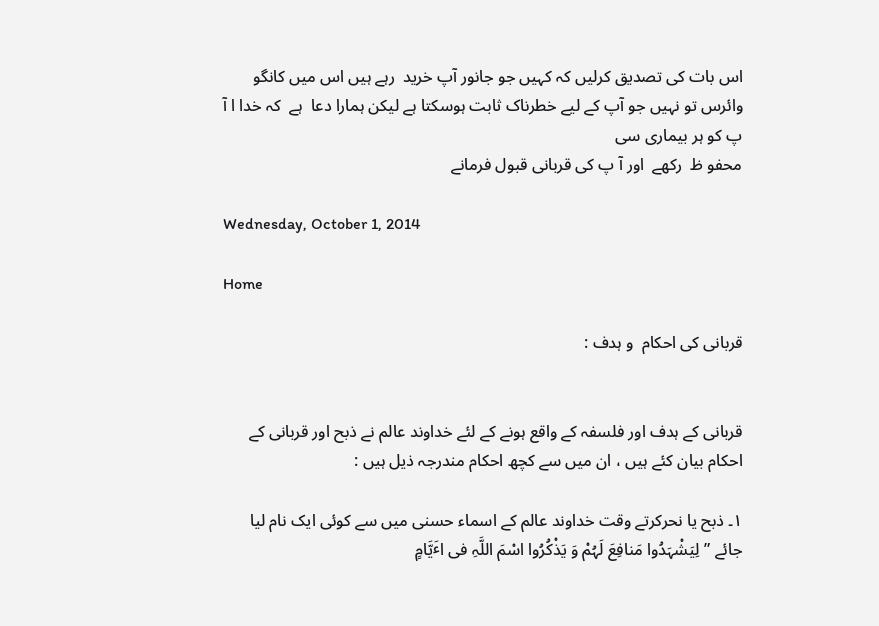اس بات کی تصدیق کرلیں کہ کہیں جو جانور آپ خرید  رہے ہیں اس میں کانگو وائرس تو نہیں جو آپ کے لیے خطرناک ثابت ہوسکتا ہے لیکن ہمارا دعا  ہے  کہ خدا ا آ پ کو ہر بیماری سی
محفو ظ  رکھے  اور آ پ کی قربانی قبول فرمانے

Wednesday, October 1, 2014

Home

قربانی کی احکام  و ہدف :


قربانی کے ہدف اور فلسفہ کے واقع ہونے کے لئے خداوند عالم نے ذبح اور قربانی کے احکام بیان کئے ہیں ، ان میں سے کچھ احکام مندرجہ ذیل ہیں :

۱۔ ذبح یا نحرکرتے وقت خداوند عالم کے اسماء حسنی میں سے کوئی ایک نام لیا جائے ”لِیَشْہَدُوا مَنافِعَ لَہُمْ وَ یَذْکُرُوا اسْمَ اللَّہِ فی اٴَیَّامٍ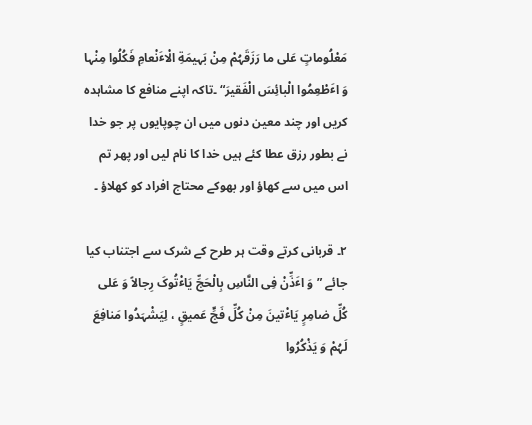مَعْلُوماتٍ عَلی ما رَزَقَہُمْ مِنْ بَہیمَةِ الْاٴَنْعامِ فَکُلُوا مِنْہا وَ اٴَطْعِمُوا الْبائِسَ الْفَقیرَ“ ۔تاکہ اپنے منافع کا مشاہدہ کریں اور چند معین دنوں میں ان چوپایوں پر جو خدا نے بطور رزق عطا کئے ہیں خدا کا نام لیں اور پھر تم اس میں سے کھاؤ اور بھوکے محتاج افراد کو کھلاؤ ۔

۲۔ قربانی کرتے وقت ہر طرح کے شرک سے اجتناب کیا جائے ”وَ اٴَذِّنْ فِی النَّاسِ بِالْحَجِّ یَاٴْتُوکَ رِجالاً وَ عَلی کُلِّ ضامِرٍ یَاٴْتینَ مِنْ کُلِّ فَجٍّ عَمیقٍ ، لِیَشْہَدُوا مَنافِعَ لَہُمْ وَ یَذْکُرُوا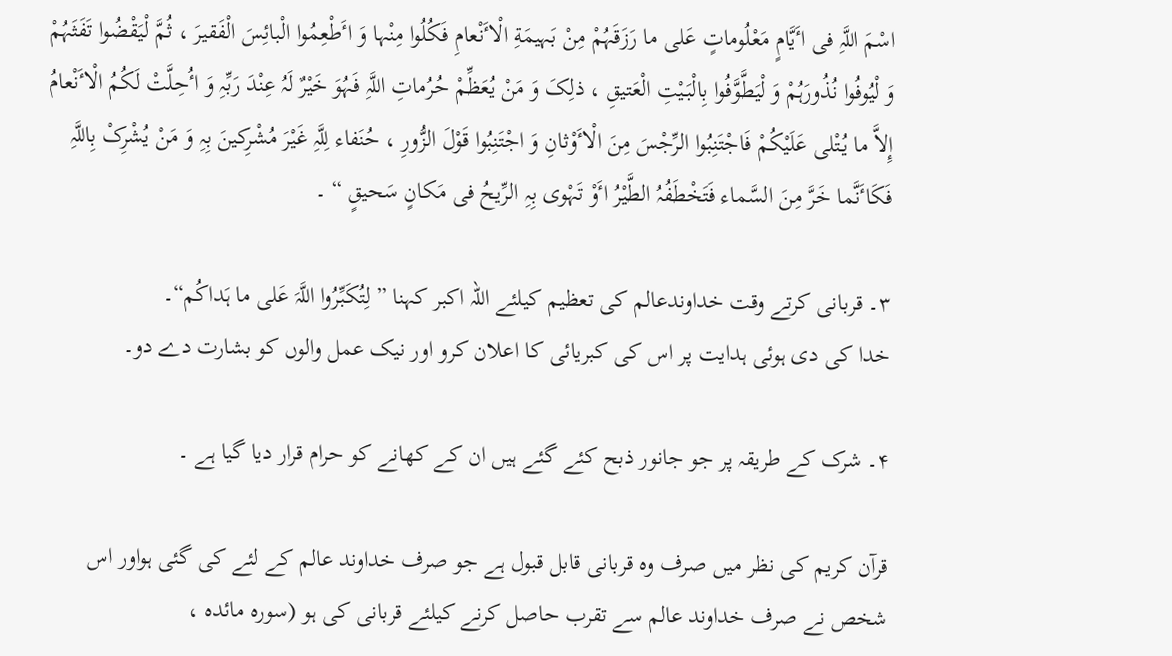اسْمَ اللَّہِ فی اٴَیَّامٍ مَعْلُوماتٍ عَلی ما رَزَقَہُمْ مِنْ بَہیمَةِ الْاٴَنْعامِ فَکُلُوا مِنْہا وَ اٴَطْعِمُوا الْبائِسَ الْفَقیرَ ، ثُمَّ لْیَقْضُوا تَفَثَہُمْ وَ لْیُوفُوا نُذُورَہُمْ وَ لْیَطَّوَّفُوا بِالْبَیْتِ الْعَتیقِ ، ذلِکَ وَ مَنْ یُعَظِّمْ حُرُماتِ اللَّہِ فَہُوَ خَیْرٌ لَہُ عِنْدَ رَبِّہِ وَ اٴُحِلَّتْ لَکُمُ الْاٴَنْعامُ إِلاَّ ما یُتْلی عَلَیْکُمْ فَاجْتَنِبُوا الرِّجْسَ مِنَ الْاٴَوْثانِ وَ اجْتَنِبُوا قَوْلَ الزُّورِ ، حُنَفاء لِلَّہِ غَیْرَ مُشْرِکینَ بِہِ وَ مَنْ یُشْرِکْ بِاللَّہِ فَکَاٴَنَّما خَرَّ مِنَ السَّماء فَتَخْطَفُہُ الطَّیْرُ اٴَوْ تَہْوی بِہِ الرِّیحُ فی مَکانٍ سَحیقٍ “ ۔

۳۔ قربانی کرتے وقت خداوندعالم کی تعظیم کیلئے اللہ اکبر کہنا ” لِتُکَبِّرُوا اللَّہَ عَلی ما ہَداکُم“۔
خدا کی دی ہوئی ہدایت پر اس کی کبریائی کا اعلان کرو اور نیک عمل والوں کو بشارت دے دو۔

۴۔ شرک کے طریقہ پر جو جانور ذبح کئے گئے ہیں ان کے کھانے کو حرام قرار دیا گیا ہے ۔

قرآن کریم کی نظر میں صرف وہ قربانی قابل قبول ہے جو صرف خداوند عالم کے لئے کی گئی ہواور اس شخص نے صرف خداوند عالم سے تقرب حاصل کرنے کیلئے قربانی کی ہو (سورہ مائدہ ،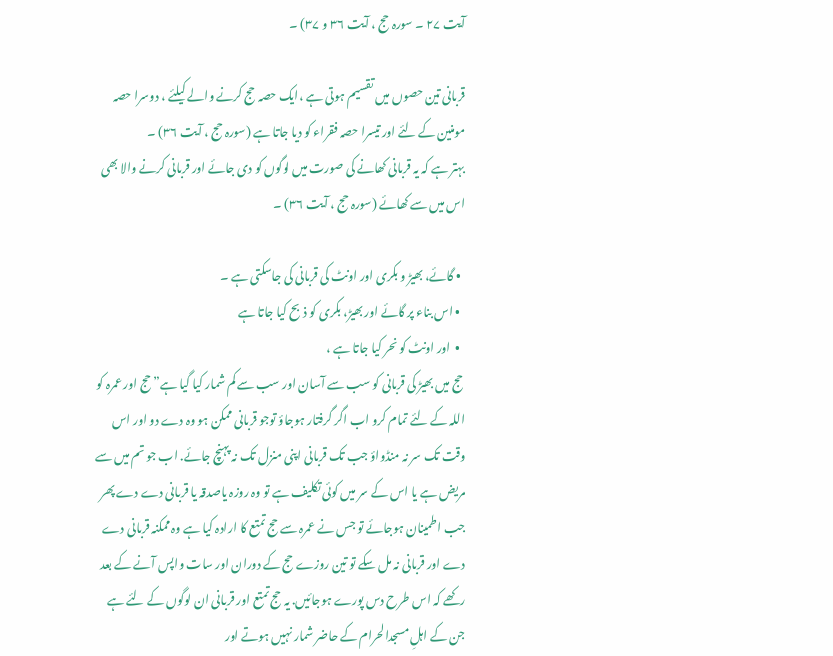آیت ۲۷ ۔ سورہ حج ، آیت ۳۶ و ۳۷) ۔

قربانی تین حصوں میں تقسیم ہوتی ہے ،ایک حصہ حج کرنے والے کیلئے ، دوسرا حصہ مومنین کے لئے اور تیسرا حصہ فقراء کو دیا جاتا ہے (سورہ حج ، آیت ۳۶) ۔
بہتر ہے کہ یہ قربانی کھانے کی صورت میں لوگوں کو دی جائے اور قربانی کرنے والا بھی اس میں سے کھائے (سورہ حج ، آیت ۳۶) ۔

  • گائے، بھیڑ و بکری اور اونٹ کی قربانی کی جاسکتی ہے ۔
  • اس بناء پر گائے اور بھیڑ، بکری کو ذبح کیا جاتا ہے
  •  اور اونٹ کو نحر کیا جاتا ہے ،
 حج میں بھیڑ کی قربانی کو سب سے آسان اور سب سے کم شمار کیا گیا ہے” حج اور عمرہ کو اللہ کے لئے تمام کرو اب اگر گرفتار ہوجاؤ توجو قربانی ممکن ہو وہ دے دو اور اس وقت تک سر نہ منڈواؤ جب تک قربانی اپنی منزل تک نہ پہنچ جائے. اب جو تم میں سے مریض ہے یا اس کے سر میں کوئی تکلیف ہے تو وہ روزہ یاصدقہ یا قربانی دے دے پھر جب اطمینان ہوجائے تو جس نے عمرہ سے حج تمتع کا ارادہ کیا ہے وہ ممکنہ قربانی دے دے اور قربانی نہ مل سکے تو تین روزے حج کے دوران اور سات واپس آنے کے بعد رکھے کہ اس طرح دس پورے ہوجائیں. یہ حج تمتع اور قربانی ان لوگوں کے لئے ہے جن کے اہلِ مسجدالحرام کے حاضر شمار نہیں ہوتے اور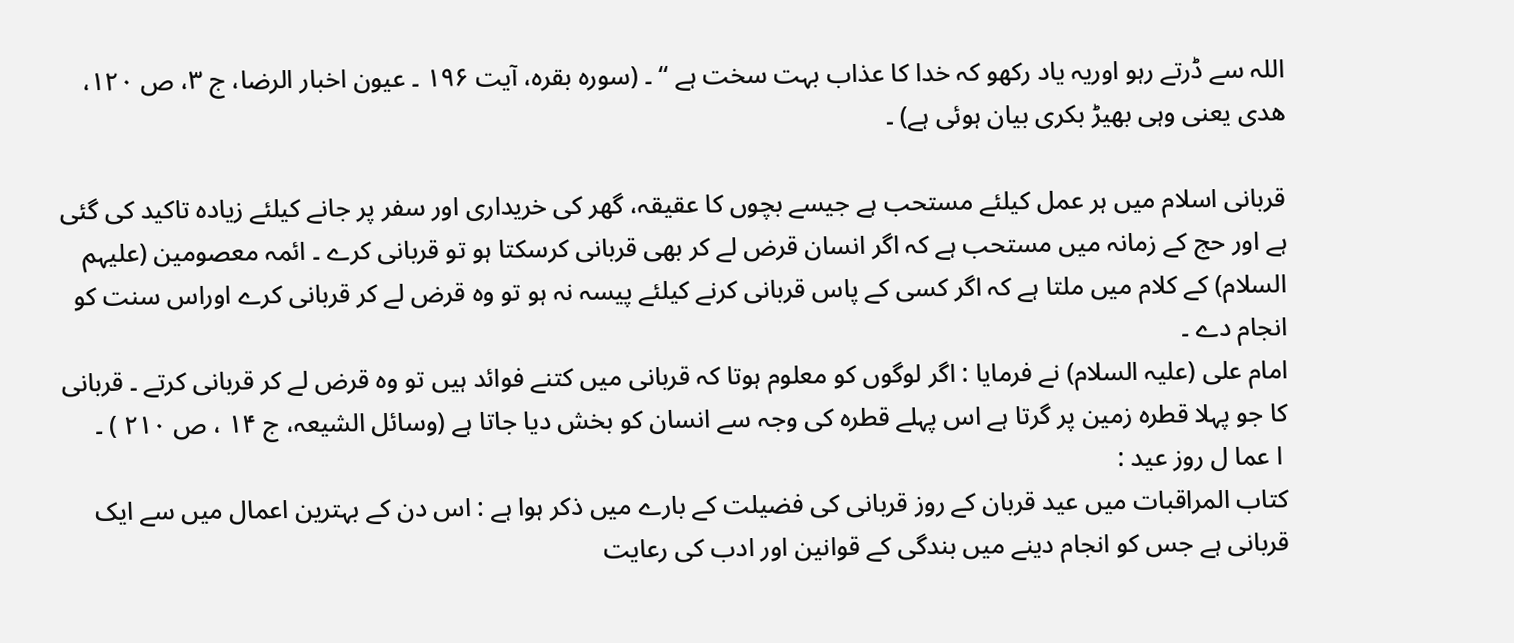اللہ سے ڈرتے رہو اوریہ یاد رکھو کہ خدا کا عذاب بہت سخت ہے “ ۔ (سورہ بقرہ، آیت ۱۹۶ ۔ عیون اخبار الرضا، ج ۳، ص ۱۲۰، ھدی یعنی وہی بھیڑ بکری بیان ہوئی ہے) ۔

قربانی اسلام میں ہر عمل کیلئے مستحب ہے جیسے بچوں کا عقیقہ، گھر کی خریداری اور سفر پر جانے کیلئے زیاده تاکید کی گئی ہے اور حج کے زمانہ میں مستحب ہے کہ اگر انسان قرض لے کر بھی قربانی کرسکتا ہو تو قربانی کرے ۔ ائمہ معصومین (علیہم السلام) کے کلام میں ملتا ہے کہ اگر کسی کے پاس قربانی کرنے کیلئے پیسہ نہ ہو تو وہ قرض لے کر قربانی کرے اوراس سنت کو انجام دے ۔
امام علی (علیہ السلام) نے فرمایا : اگر لوگوں کو معلوم ہوتا کہ قربانی میں کتنے فوائد ہیں تو وہ قرض لے کر قربانی کرتے ۔ قربانی کا جو پہلا قطرہ زمین پر گرتا ہے اس پہلے قطرہ کی وجہ سے انسان کو بخش دیا جاتا ہے (وسائل الشیعہ، ج ۱۴ ، ص ۲۱۰ ) ۔
 ا عما ل روز عید :
کتاب المراقبات میں عید قربان کے روز قربانی کی فضیلت کے بارے میں ذکر ہوا ہے : اس دن کے بہترین اعمال میں سے ایک قربانی ہے جس کو انجام دینے میں بندگی کے قوانین اور ادب کی رعایت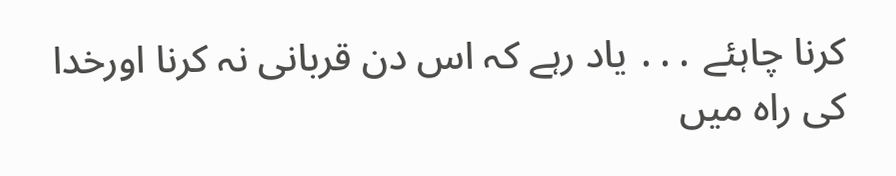کرنا چاہئے ․․․ یاد رہے کہ اس دن قربانی نہ کرنا اورخدا کی راہ میں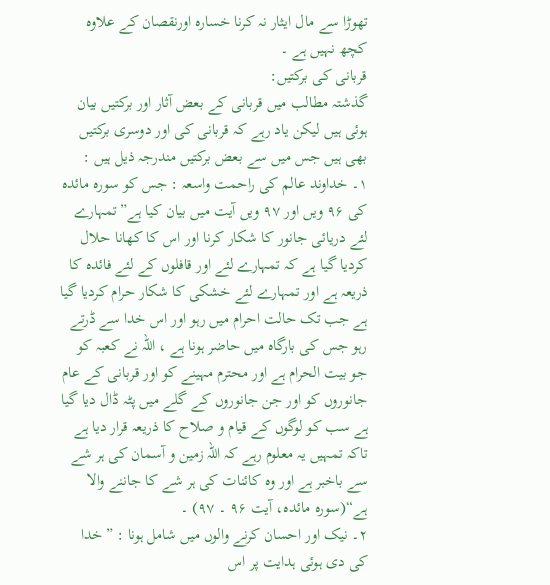تھوڑا سے مال ایثار نہ کرنا خسارہ اورنقصان کے علاوہ کچھ نہیں ہے ۔
قربانی کی برکتیں:
گذشتہ مطالب میں قربانی کے بعض آثار اور برکتیں بیان ہوئی ہیں لیکن یاد رہے کہ قربانی کی اور دوسری برکتیں بھی ہیں جس میں سے بعض برکتیں مندرجہ ذیل ہیں :
۱۔ خداوند عالم کی راحمت واسعہ : جس کو سورہ مائدہ کی ۹۶ ویں اور ۹۷ ویں آیت میں بیان کیا ہے”تمہارے لئے دریائی جانور کا شکار کرنا اور اس کا کھانا حلال کردیا گیا ہے کہ تمہارے لئے اور قافلوں کے لئے فائدہ کا ذریعہ ہے اور تمہارے لئے خشکی کا شکار حرام کردیا گیا ہے جب تک حالت احرام میں رہو اور اس خدا سے ڈرتے رہو جس کی بارگاہ میں حاضر ہونا ہے ، اللہ نے کعبہ کو جو بیت الحرام ہے اور محترم مہینے کو اور قربانی کے عام جانوروں کو اور جن جانوروں کے گلے میں پٹہ ڈال دیا گیا ہے سب کو لوگوں کے قیام و صلاح کا ذریعہ قرار دیا ہے تاکہ تمہیں یہ معلوم رہے کہ اللہ زمین و آسمان کی ہر شے سے باخبر ہے اور وہ کائنات کی ہر شے کا جاننے والا ہے“(سورہ مائدہ، آیت ۹۶ ۔ ۹۷) ۔
۲۔ نیک اور احسان کرنے والوں میں شامل ہونا : ”خدا کی دی ہوئی ہدایت پر اس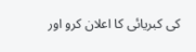کی کبریائی کا اعلان کرو اور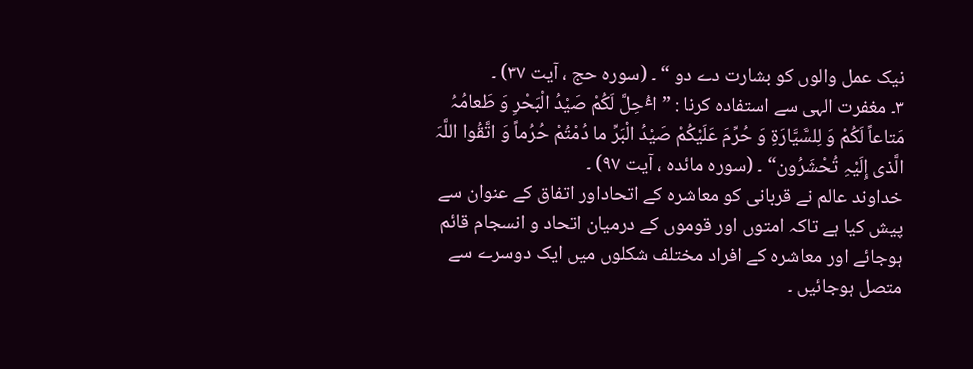نیک عمل والوں کو بشارت دے دو “ ۔ (سورہ حج ، آیت ۳۷) ۔
۳۔ مغفرت الہی سے استفادہ کرنا : ” اٴُحِلَّ لَکُمْ صَیْدُ الْبَحْرِ وَ طَعامُہُ مَتاعاً لَکُمْ وَ لِلسَّیَّارَةِ وَ حُرِّمَ عَلَیْکُمْ صَیْدُ الْبَرِّ ما دُمْتُمْ حُرُماً وَ اتَّقُوا اللَّہَ الَّذی إِلَیْہِ تُحْشَرُون“ ۔ (سورہ مائدہ ، آیت ۹۷) ۔
خداوند عالم نے قربانی کو معاشرہ کے اتحاداور اتفاق کے عنوان سے پیش کیا ہے تاکہ امتوں اور قوموں کے درمیان اتحاد و انسجام قائم ہوجائے اور معاشرہ کے افراد مختلف شکلوں میں ایک دوسرے سے متصل ہوجائیں ۔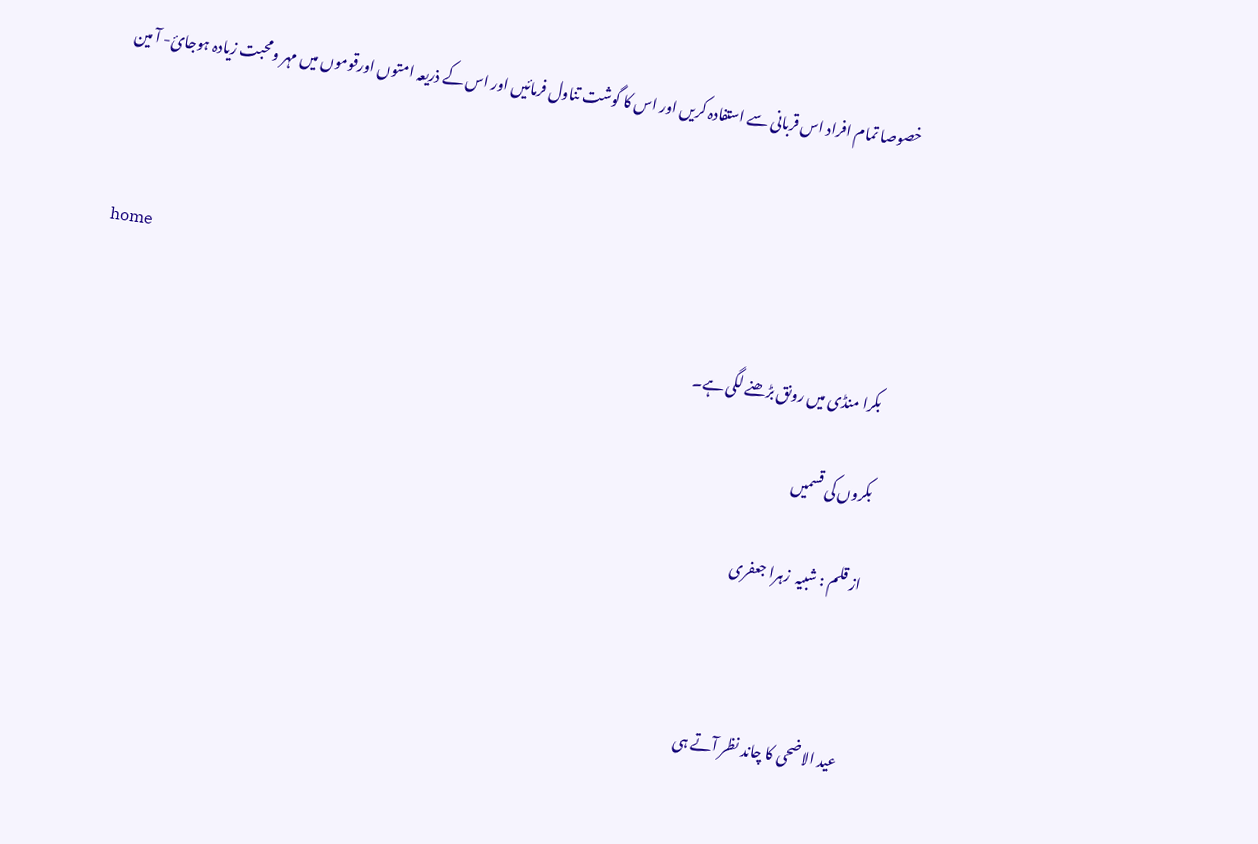خصوصا تمام افراد اس قربانی سے استفادہ کریں اور اس کا گوشت تناول فرمائیں اور اس کے ذریعہ امتوں اورقوموں میں مہر ومحبت زیادہ ہوجائ- آ مین



home

 بکرا منڈی میں رونق بڑھنے لگی ہے۔

بکروں کی قسمیں

از قلم : شبیہ  زہرا جعفری



عید الاضحی کا چاند نظر آتے ہی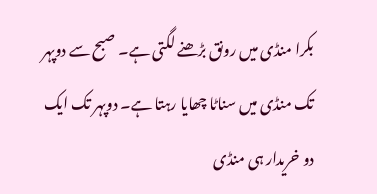بکرا منڈی میں رونق بڑھنے لگتی ہے۔ صبح سے دوپہر تک منڈی میں سناٹا چھایا رہتا ہے۔ دوپہر تک ایک دو خریدار ہی منڈی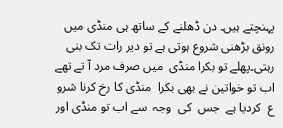پہنچتے ہیں۔ دن ڈھلنے کے ساتھ ہی منڈی میں رونق بڑھنی شروع ہوتی ہے تو دیر رات تک بنی رہتی۔پھلے تو بکرا منڈی  میں صرف مرد آ تے تھے اب تو خواتین نے بھی بکرا  منڈی کا رخ کرنا شرو ع  کردیا ہے  جس  کی  وجہ  سے اب تو منڈی اور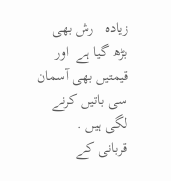زیادہ   رش بھی بڑھ گیا ہے  اور قیمتیں بھی آسمان سی باتیں کرنے لگی ہیں .
قربانی کے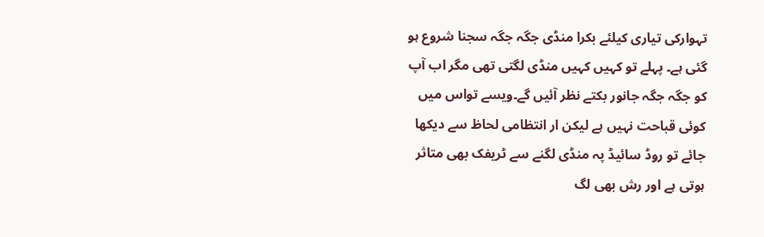تہوارکی تیاری کیلئے بکرا منڈی جگہ جگہ سجنا شروع ہو گئی ہے۔ پہلے تو کہیں کہیں منڈی لگتی تھی مگر اب آپ کو جگہ جگہ جانور بکتے نظر آئیں گے۔ویسے تواس میں کوئی قباحت نہیں ہے لیکن ار انتظامی لحاظ سے دیکھا جائے تو روڈ سائیڈ پہ منڈی لگنے سے ٹریفک بھی متاثر ہوتی ہے اور رش بھی لگ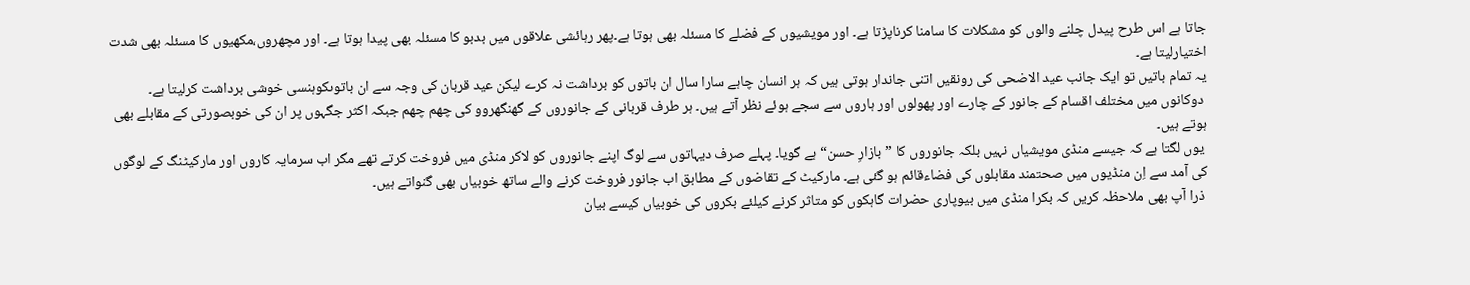جاتا ہے اس طرح پیدل چلنے والوں کو مشکلات کا سامنا کرناپڑتا ہے۔ اور مویشیوں کے فضلے کا مسئلہ بھی ہوتا ہے۔پھر رہائشی علاقوں میں بدبو کا مسئلہ بھی پیدا ہوتا ہے۔ اور مچھروں،مکھیوں کا مسئلہ بھی شدت اختیارلیتا ہے۔
یہ تمام باتیں تو ایک جانب عید الاضحی کی رونقیں اتنی جاندار ہوتی ہیں کہ ہر انسان چاہے سارا سال ان باتوں کو برداشت نہ کرے لیکن عید قربان کی وجہ سے ان باتوںکوہنسی خوشی برداشت کرلیتا ہے۔
 دوکانوں میں مختلف اقسام کے جانور کے چارے اور پھولوں اور ہاروں سے سجے ہوئے نظر آتے ہیں۔ ہر طرف قربانی کے جانوروں کے گھنگھروو کی چھم چھم جبکہ اکثر جگہوں پر ان کی خوبصورتی کے مقابلے بھی ہوتے ہیں۔
 یوں لگتا ہے کہ جیسے منڈی مویشیاں نہیں بلکہ جانوروں کا ”بازارِ حسن“ ہے گویا۔ پہلے صرف دیہاتوں سے لوگ اپنے جانوروں کو لاکر منڈی میں فروخت کرتے تھے مگر اب سرمایہ کاروں اور مارکیٹنگ کے لوگوں کی آمد سے اِن منڈیوں میں صحتمند مقابلوں کی فضاءقائم ہو گئی ہے۔ مارکیٹ کے تقاضوں کے مطابق اب جانور فروخت کرنے والے ساتھ خوبیاں بھی گنواتے ہیں۔
 ذرا آپ بھی ملاحظہ کریں کہ بکرا منڈی میں بیوپاری حضرات گاہکوں کو متاثر کرنے کیلئے بکروں کی خوبیاں کیسے بیان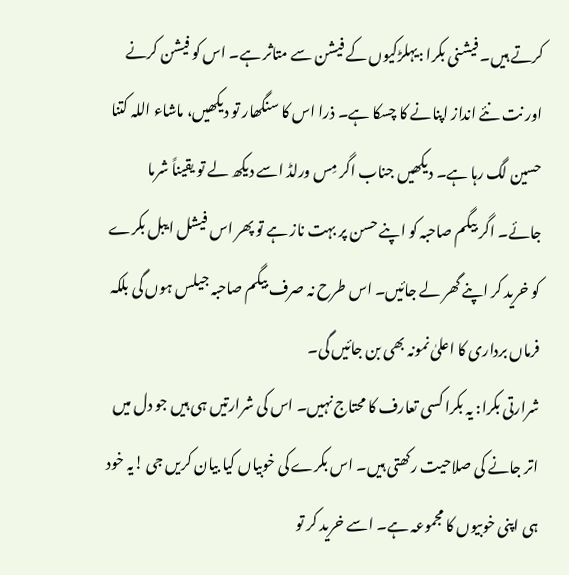کرتے ہیں۔ فیشنی بکرا :یہلڑکیوں کے فیشن سے متاثر ہے۔ اس کو فیشن کرنے اور نت نئے انداز اپنانے کا چسکا ہے۔ ذرا اس کا سنگھار تو دیکھیں، ماشاء اللہ کتنا حسین لگ رہا ہے۔ دیکھیں جناب اگر مِس ورلڈ اسے دیکھ لے تو یقیناً شرما جائے۔ اگر بیگم صاحبہ کو اپنے حسن پر بہت ناز ہے تو پھر اس فیشل ایبل بکرے کو خرید کر اپنے گھر لے جائیں۔ اس طرح نہ صرف بیگم صاحبہ جیلس ہوں گی بلکہ فرماں برداری کا اعلیٰ نمونہ بھی بن جائیں گی۔
شرارتی بکرا: یہ بکرا کسی تعارف کا محتاج نہیں۔ اس کی شرارتیں ہی ہیں جو دل میں اتر جانے کی صلاحیت رکھتی ہیں۔ اس بکرے کی خوبیاں کیا بیان کریں جی !یہ خود ہی اپنی خوبیوں کا مجموعہ ہے۔ اسے خرید کر تو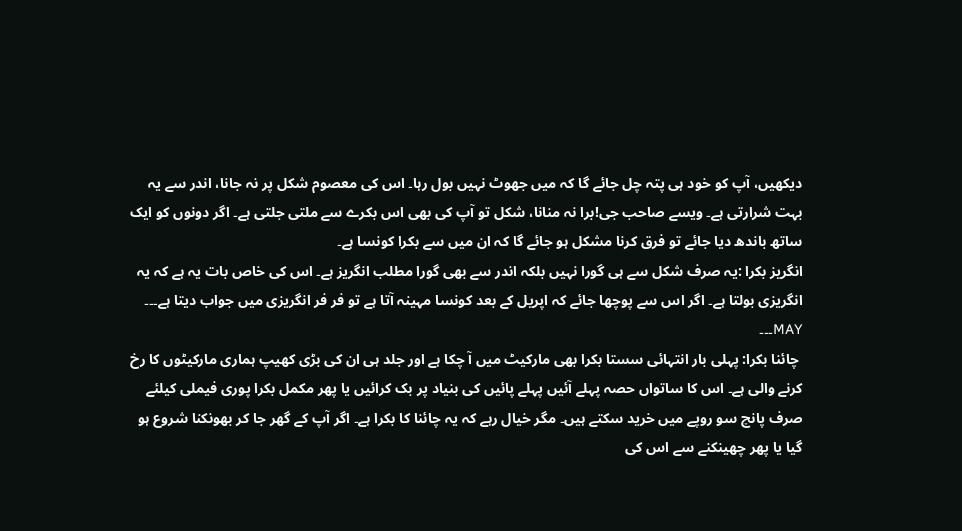دیکھیں، آپ کو خود ہی پتہ چل جائے گا کہ میں جھوٹ نہیں بول رہا۔ اس کی معصوم شکل پر نہ جانا، اندر سے یہ بہت شرارتی ہے۔ ویسے صاحب جی!برا نہ منانا، شکل تو آپ کی بھی اس بکرے سے ملتی جلتی ہے۔ اگر دونوں کو ایک ساتھ باندھ دیا جائے تو فرق کرنا مشکل ہو جائے گا کہ ان میں سے بکرا کونسا ہے۔
انگریز بکرا :یہ صرف شکل سے ہی گورا نہیں بلکہ اندر سے بھی گورا مطلب انگریز ہے۔ اس کی خاص بات یہ ہے کہ یہ انگریزی بولتا ہے۔ اگر اس سے پوچھا جائے کہ اپریل کے بعد کونسا مہینہ آتا ہے تو فر فر انگریزی میں جواب دیتا ہے۔۔۔ MAY۔۔۔
 چائنا بکرا: پہلی بار انتہائی سستا بکرا بھی مارکیٹ میں آ چکا ہے اور جلد ہی ان کی بڑی کھیپ ہماری مارکیٹوں کا رخ کرنے والی ہے۔ اس کا ساتواں حصہ پہلے آئیں پہلے پائیں کی بنیاد پر بک کرائیں یا پھر مکمل بکرا پوری فیملی کیلئے صرف پانچ سو روپے میں خرید سکتے ہیں۔ مگر خیال رہے کہ یہ چائنا کا بکرا ہے۔ اگر آپ کے گھر جا کر بھونکنا شروع ہو گیا یا پھر چھینکنے سے اس کی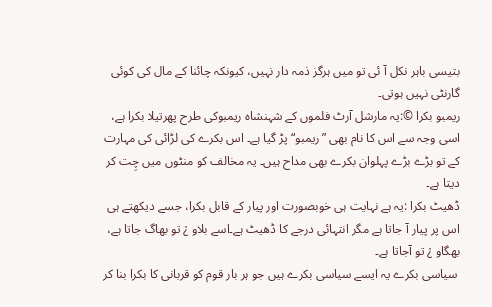بتیسی باہر نکل آ ئی تو میں ہرگز ذمہ دار نہیں، کیونکہ چائنا کے مال کی کوئی گارنٹی نہیں ہوتی۔
ریمبو بکرا ©:یہ مارشل آرٹ فلموں کے شہنشاہ ریمبوکی طرح پھرتیلا بکرا ہے، اسی وجہ سے اس کا نام بھی ”ریمبو“ پڑ گیا ہے۔ اس بکرے کی لڑائی کی مہارت کے تو بڑے بڑے پہلوان بکرے بھی مداح ہیں۔ یہ مخالف کو منٹوں میں چِت کر دیتا ہے۔
ڈھیٹ بکرا :یہ ہے نہایت ہی خوبصورت اور پیار کے قابل بکرا، جسے دیکھتے ہی اس پر پیار آ جاتا ہے مگر انتہائی درجے کا ڈھیٹ ہے۔اسے بلاو ¿ تو بھاگ جاتا ہے، بھگاو ¿ تو آجاتا ہے۔
 سیاسی بکرے یہ ایسے سیاسی بکرے ہیں جو ہر بار قوم کو قربانی کا بکرا بنا کر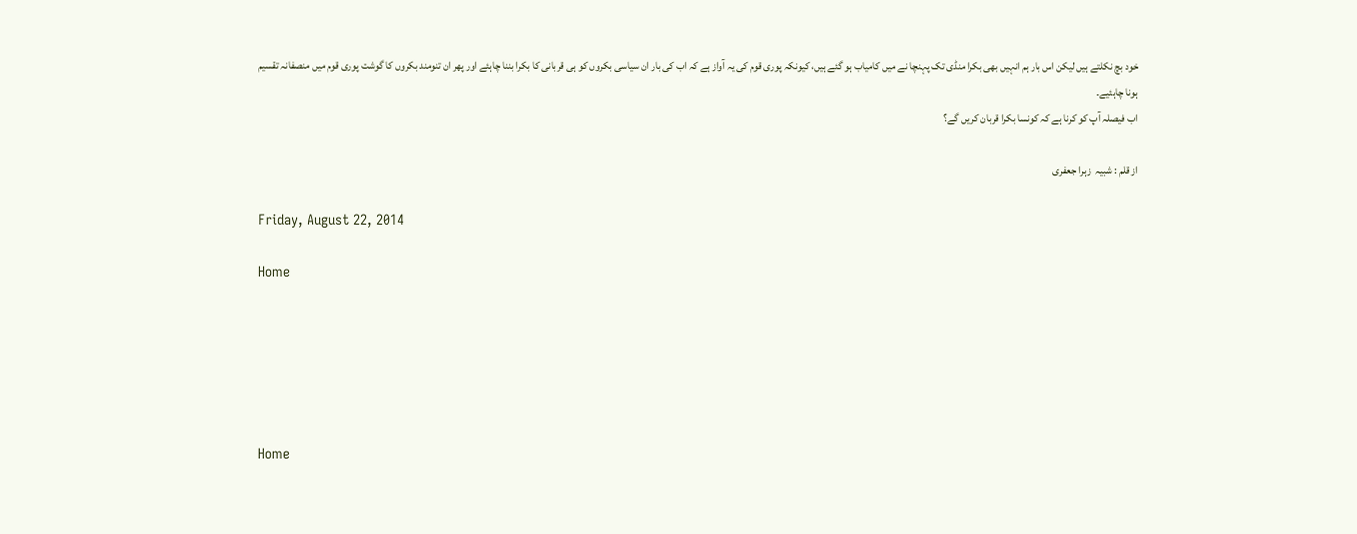خود بچ نکلتے ہیں لیکن اس بار ہم انہیں بھی بکرا منڈی تک پہنچا نے میں کامیاب ہو گئے ہیں، کیونکہ پوری قوم کی یہ آواز ہے کہ اب کی بار ان سیاسی بکروں کو ہی قربانی کا بکرا بننا چاہئے اور پھر ان تنومند بکروں کا گوشت پوری قوم میں منصفانہ تقسیم ہونا چاہئیے۔
اب فیصلہ آپ کو کرنا ہے کہ کونسا بکرا قربان کریں گے؟

از قلم : شبیہ  زہرا جعفری

Friday, August 22, 2014

Home






Home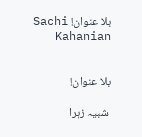بلا عنوان! Sachi Kahanian


بلا عنوان!

 شبیہ زہرا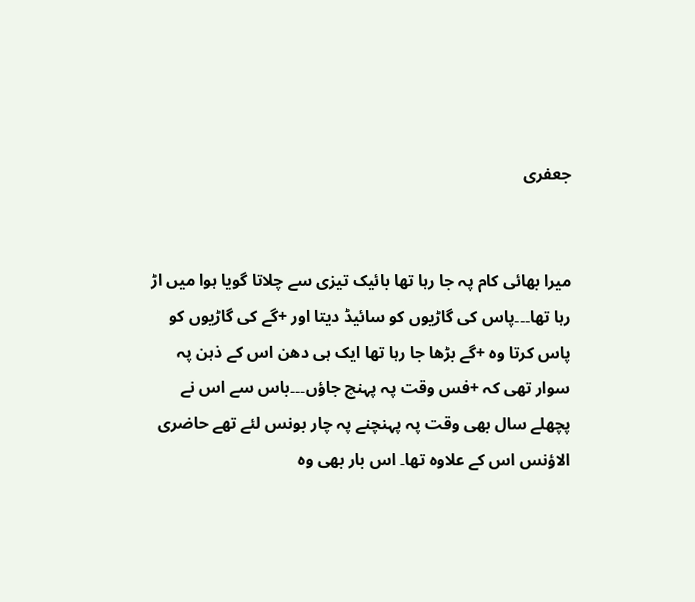جعفری


میرا بھائی کام پہ جا رہا تھا بائیک تیزی سے چلاتا گویا ہوا میں اڑ رہا تھا۔۔۔پاس کی گاڑیوں کو سائیڈ دیتا اور +گے کی گاڑیوں کو پاس کرتا وہ +گے بڑھا جا رہا تھا ایک ہی دھن اس کے ذہن پہ سوار تھی کہ +فس وقت پہ پہنچ جاؤں۔۔۔باس سے اس نے پچھلے سال بھی وقت پہ پہنچنے پہ چار بونس لئے تھے حاضری الاؤنس اس کے علاوہ تھا۔ اس بار بھی وہ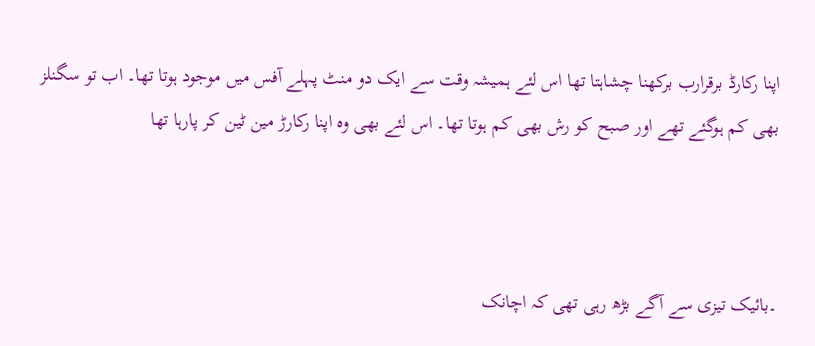اپنا رکارڈ برقرارب برکھنا چشاہتا تھا اس لئے ہمیشہ وقت سے ایک دو منٹ پہلے آفس میں موجود ہوتا تھا۔ اب تو سگنلز بھی کم ہوگئے تھے اور صبح کو رش بھی کم ہوتا تھا۔ اس لئے بھی وہ اپنا رکارڑ مین ٹین کر پارہا تھا



۔بائیک تیزی سے آگے بڑھ رہی تھی کہ اچانک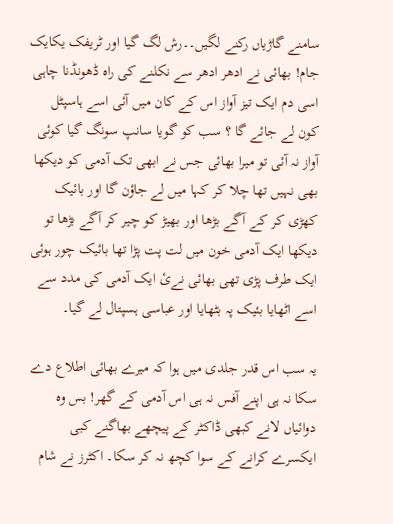سامنے گاڑیاں رکنے لگیں۔۔رش لگ گیا اور ٹریفک یکایک جام! بھائی نے ادھر ادھر سے نکلنے کی راہ ڈھونڈنا چاہی اسی دم ایک تیز آواز اس کے کان میں آئی اسے ہاسپٹل کون لے جائے گا ؟ سب کو گویا سانپ سونگ گیا کوئی آواز نہ آئی تو میرا بھائی جس نے ابھی تک آدمی کو دیکھا بھی نہیں تھا چلا کر کہا میں لے جاؤن گا اور بائیک کھڑی کر کے آگے بڑھا اور بھیڑ کو چیر کر آگے بڑھا تو دیکھا ایک آدمی خون میں لت پت پڑا تھا بائیک چور ہوئی ایک طرف پڑی تھی بھائی نےئ ایک آدمی کی مدد سے  اسے اٹھایا بئیک پہ بٹھایا اور عباسی ہسپتال لے گیا۔

یہ سب اس قدر جلدی میں ہوا کہ میرے بھائی اطلاع دے سکا نہ ہی اپنے آفس نہ ہی اس آدمی کے گھر! بس وہ دوائیاں لانے کبھی ڈاکٹر کے پیچھے بھاگنے کبی ایکسرے کرانے کے سوا کچھ نہ کر سکا۔ اکٹرز نے شام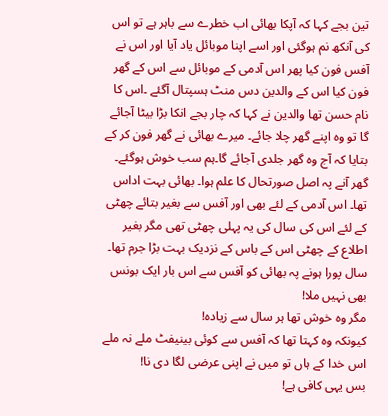تین بجے کہا کہ آپکا بھائی اب خطرے سے باہر ہے تو اس کی آنکھ نم ہوگئی اور اسے اپنا موبائل یاد آیا اور اس نے آفس فون کیا پھر اس آدمی کے موبائل سے اس کے گھر فون کیا اس کے والدین دس منٹ ہسپتال آگئے ۔اس کا نام حسن تھا والدین نے کہا کہ چار بجے انکا بڑا بیٹا آجائے گا تو وہ اپنے گھر چلا جائے۔ میرے بھائی نے گھر فون کر کے بتایا کہ آج وہ گھر جلدی آجائے گا۔ہم سب خوش ہوگئے۔
گھر آنے پہ اصل صورتحال کا علم ہوا۔ بھائی بہت اداس تھا۔ اس آدمی کے لئے بھی اور آفس سے بغیر بتائے چھٹی کے لئے اس کی سال کی یہ پہلی چھٹی تھی مگر بغیر اطلاع کے چھٹی اس کے باس کے نزدیک بہت بڑا جرم تھا۔
سال پورا ہونے پہ بھائی کو آفس سے اس بار ایک بونس بھی نہیں ملا!
مگر وہ خوش تھا ہر سال سے زیادہ!
کیونکہ وہ کہتا تھا کہ آفس سے کوئی بینیفٹ ملے نہ ملے اس خدا کے ہاں تو میں نے اپنی عرضی لگا دی نا!
بس یہی کافی ہے!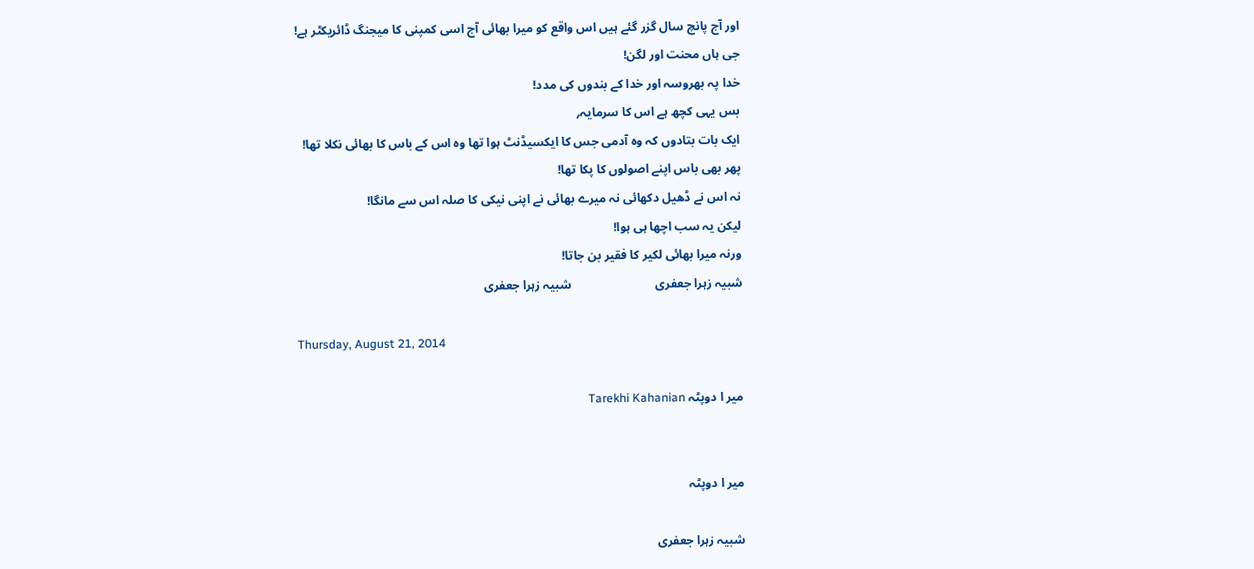اور آج پانچ سال گزر گئے ہیں اس واقع کو میرا بھائی آج اسی کمپنی کا میجنگ ڈائریکٹر ہے!
جی ہاں محنت اور لگن!
خدا پہ بھروسہ اور خدا کے بندوں کی مدد!
بس یہی کچھ ہے اس کا سرمایہ؍
ایک بات بتادوں کہ وہ آدمی جس کا ایکسیڈنٹ ہوا تھا وہ اس کے باس کا بھائی نکلا تھا!
پھر بھی باس اپنے اصولوں کا پکا تھا!
نہ اس نے ڈھیل دکھائی نہ میرے بھائی نے اپنی نیکی کا صلہ اس سے مانگا!
لیکن یہ سب اچھا ہی ہوا!
ورنہ میرا بھائی لکیر کا فقیر بن جاتا!
شبیہ زہرا جعفری                           شبیہ زہرا جعفری

Thursday, August 21, 2014

میر ا دوپٹہ Tarekhi Kahanian


میر ا دوپٹہ

شبیہ زہرا جعفری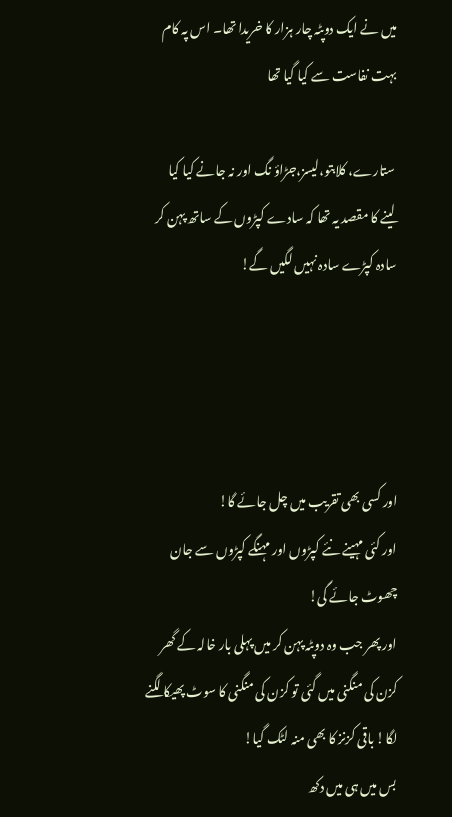میں نے ایک دوپٹہ چار ہزار کا خریدا تھا۔ اس پہ کام بہت نفاست سے کیا گیا تھا

 ستارے، کلابتو،لیسز،جڑاؤ نگ اور نہ جانے کیا کیا
لینے کا مقصد یہ تھا کہ سادے کپڑوں کے ساتھ پہن کر سادہ کپڑے سادہ نہیں لگیں گے!




اور کسی بھی تقریب میں چل جائے گا!
اور کئی مہینے نئے کپڑوں اور مہنگے کپڑوں سے جان چھوٹ جائے گی!
اور پھر جب وہ دوپٹہ پہن کر میں پہلی بار خالہ کے گھر کزن کی منگنی میں گئی تو کزن کی منگنی کا سوٹ پھیکا لگنے لگا! باقی کزنز کا بھی منہ لٹک گیا!
بس میں ہی میں دکھ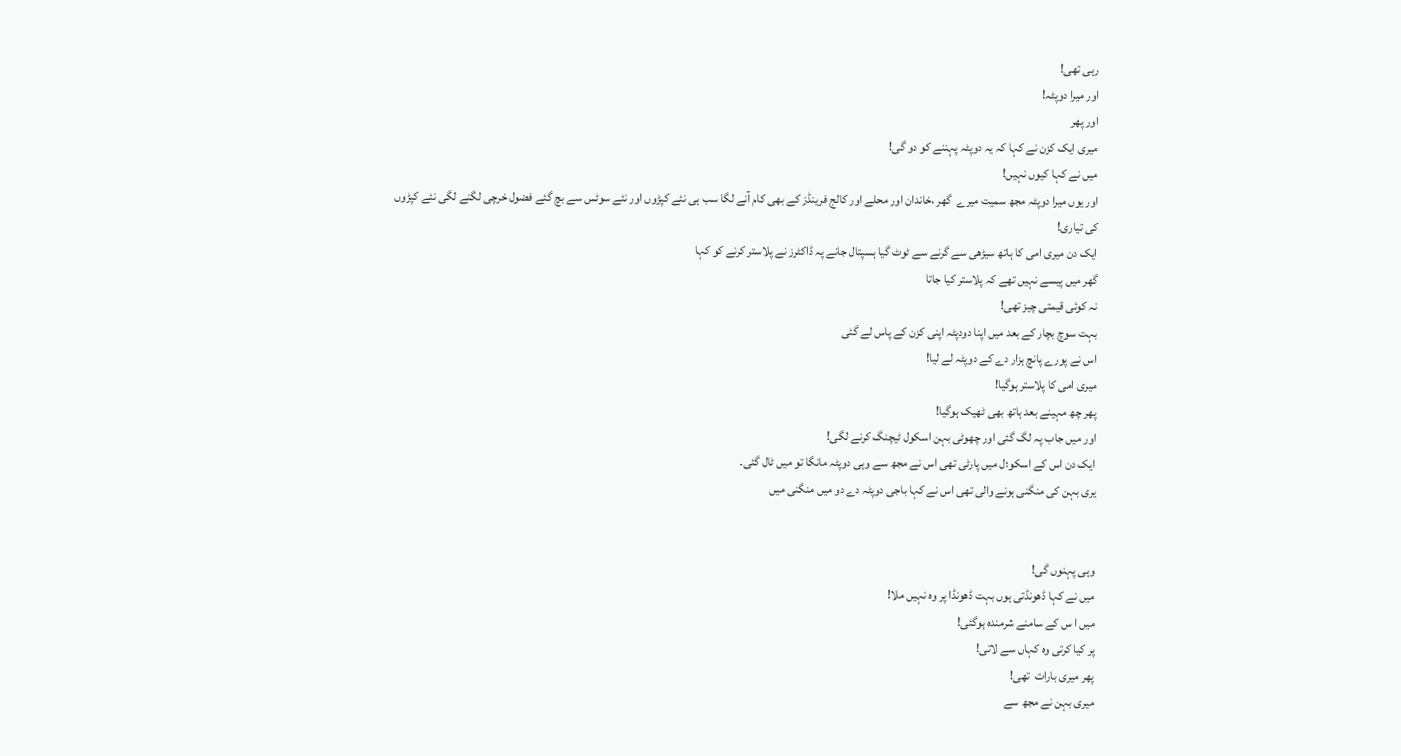رہی تھی!
اور میرا دوپٹہ!
اور پھر
میری ایک کزن نے کہا کہ یہ دوپٹہ پہننے کو دو گی!
میں نے کہا کیوں نہیں!
اور یوں میرا دوپٹہ مجھ سمیت میرے  گھر ،خاندان اور محلے اور کالج فرینڈز کے بھی کام آنے لگا سب ہی نئے کپڑوں اور نئے سوٹس سے بچ گئے فضول خرچی لگنے لگی نئے کپڑوں کی تیاری!
ایک دن میری امی کا ہاتھ سیڑھی سے گرنے سے ٹوٹ گیا ہسپتال جانے پہ ڈاکٹرز نے پلاستر کرنے کو کہا
گھر میں پیسے نہیں تھے کہ پلاستر کیا جاتا
نہ کوئی قیمتی چیز تھی!
بہت سوچ بچار کے بعد میں اپنا دودپٹہ اپنی کزن کے پاس لے گئی
اس نے پورے پانچ ہزار دے کے دوپٹہ لے لیا!
میری امی کا پلاستر ہوگیا!
پھر چھ مہینے بعد ہاتھ بھی ٹھیک ہوگیا!
اور میں جاب پہ لگ گئی اور چھوٹی بہن اسکول ٹیچنگ کرنے لگی!
ایک دن اس کے اسکو؛ل میں پارٹی تھی اس نے مجھ سے وہی دوپٹہ مانگا تو میں ٹال گئی۔
یری بہن کی منگنی ہونے والی تھی اس نے کہا باجی دوپٹہ دے دو میں منگنی میں


وہی پہنوں گی!
میں نے کہا ڈھونڈتی ہوں بہت ڈھونڈا پر وہ نہیں ملا!
میں ا س کے سامنے شرمندہ ہوگئی!
پر کیا کرتی وہ کہاں سے لاتی!
پھر میری بارات  تھی!
میری بہن نے مجھ سے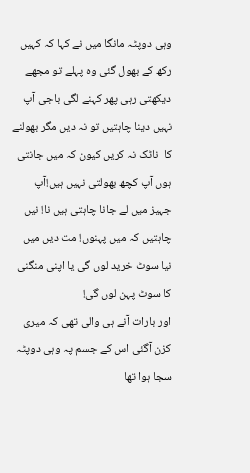وہی دوپٹہ مانگا میں نے کہا کہ کہیں رکھ کے بھول گئی وہ پہلے تو مجھے دیکھتی رہی پھر کہنے لگی باجی آپ نہیں دینا چاہتیں تو نہ دیں مگر بھولنے کا  ناٹک نہ کریں کیون کہ میں جانتی ہوں آپ کچھ بھولتی نہیں ہیں!آپ جہیز میں لے جانا چاہتی ہیں نا! نیں چاہتیں کہ میں پہنوں! مت دیں میں نیا سوٹ خرید لوں گی یا اپنی منگنی کا سوٹ پہن لوں گی!
اور بارات آنے ہی والی تھی کہ میری کزن آگئی اس کے جسم پہ وہی دوپٹہ سجا ہوا تھا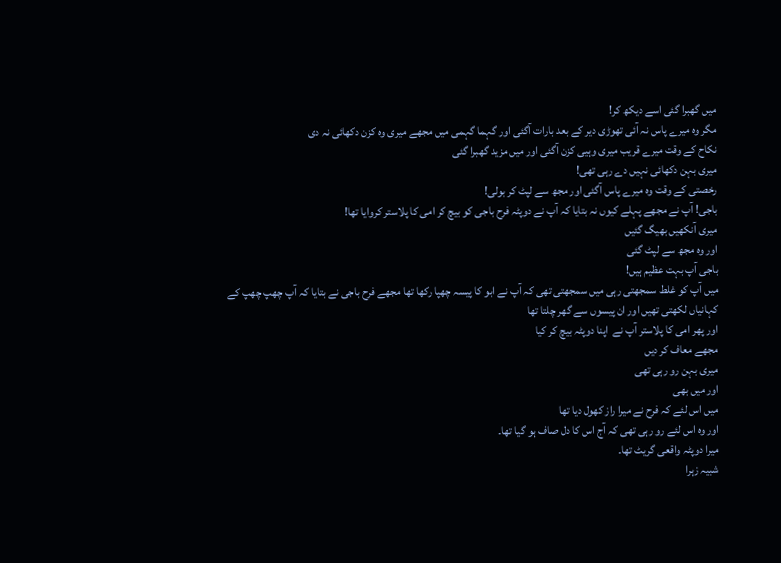میں گھبرا گئی اسے دیکھ کر!
مگر وہ میرے پاس نہ آئی تھوڑی دیر کے بعد بارات آگئی اور گہما گہمی میں مجھے میری وہ کزن دکھائی نہ دی
نکاح کے وقت میرے قریب میری وہیی کزن آگئی اور میں مزید گھبرا گئی
میری بہن دکھائی نہیں دے رہی تھی!
رخصتی کے وقت وہ میرے پاس آگئی اور مجھ سے لپٹ کر بولی!
باجی! آپ نے مجھے پہلے کیوں نہ بتایا کہ آپ نے دوپٹہ فرح باجی کو بیچ کر امی کا پلاستر کروایا تھا!
میری آنکھیں بھیگ گئیں
اور وہ مجھ سے لپٹ گئی
باجی آپ بہت عظیم ہیں!
میں آپ کو غلط سمجھتی رہی میں سمجھتی تھی کہ آپ نے ابو کا پیسہ چھپا رکھا تھا مجھے فرح باجی نے بتایا کہ آپ چھپ چھپ کے کہانیاں لکھتی تھیں اور ان پیسوں سے گھر چلتا تھا
اور پھر امی کا پلاستر آپ نے  اپنا دوپٹہ بیچ کر کیا
مجھے معاف کر دیں
میری بہن رو رہی تھی
اور میں بھی
میں اس لئے کہ فرح نے میرا راز کھول دیا تھا
اور وہ اس لئے رو رہی تھی کہ آج اس کا دل صاف ہو گیا تھا۔
میرا دوپٹہ واقعی گریٹ تھا۔
شبیہ زہرا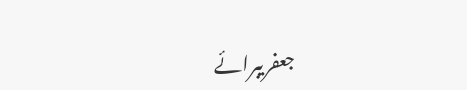جعفریبرائے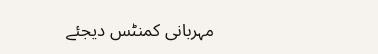مہربانی کمنٹس دیجئے